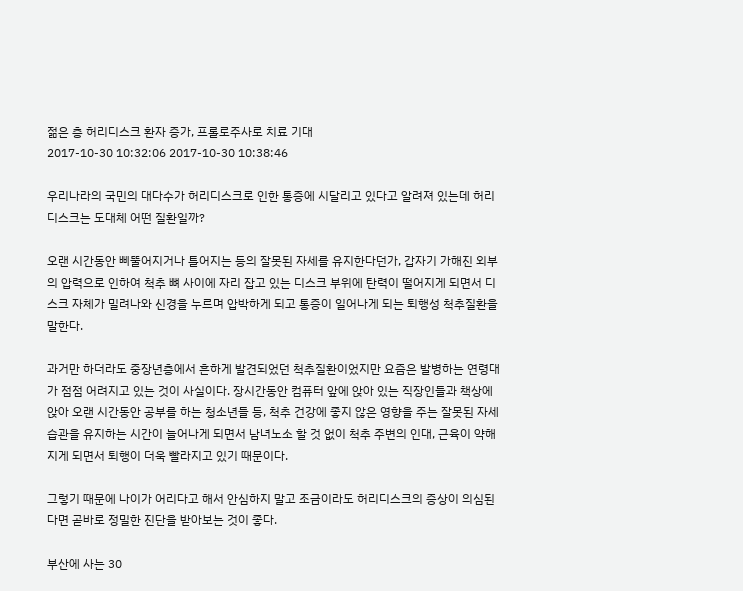젊은 층 허리디스크 환자 증가, 프롤로주사로 치료 기대
2017-10-30 10:32:06 2017-10-30 10:38:46

우리나라의 국민의 대다수가 허리디스크로 인한 통증에 시달리고 있다고 알려져 있는데 허리디스크는 도대체 어떤 질환일까?

오랜 시간동안 삐뚤어지거나 틀어지는 등의 잘못된 자세를 유지한다던가, 갑자기 가해진 외부의 압력으로 인하여 척추 뼈 사이에 자리 잡고 있는 디스크 부위에 탄력이 떨어지게 되면서 디스크 자체가 밀려나와 신경을 누르며 압박하게 되고 통증이 일어나게 되는 퇴행성 척추질환을 말한다.

과거만 하더라도 중장년층에서 흔하게 발견되었던 척추질환이었지만 요즘은 발병하는 연령대가 점점 어려지고 있는 것이 사실이다. 장시간동안 컴퓨터 앞에 앉아 있는 직장인들과 책상에 앉아 오랜 시간동안 공부를 하는 청소년들 등, 척추 건강에 좋지 않은 영향을 주는 잘못된 자세습관을 유지하는 시간이 늘어나게 되면서 남녀노소 할 것 없이 척추 주변의 인대, 근육이 약해지게 되면서 퇴행이 더욱 빨라지고 있기 때문이다.

그렇기 때문에 나이가 어리다고 해서 안심하지 말고 조금이라도 허리디스크의 증상이 의심된다면 곧바로 정밀한 진단을 받아보는 것이 좋다.

부산에 사는 30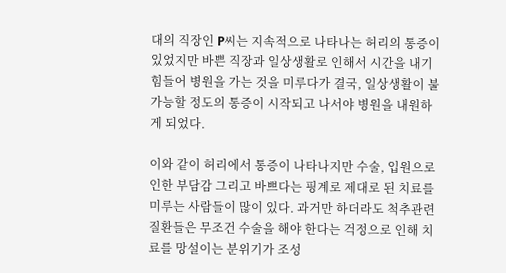대의 직장인 P씨는 지속적으로 나타나는 허리의 통증이 있었지만 바쁜 직장과 일상생활로 인해서 시간을 내기 힘들어 병원을 가는 것을 미루다가 결국, 일상생활이 불가능할 정도의 통증이 시작되고 나서야 병원을 내원하게 되었다.

이와 같이 허리에서 통증이 나타나지만 수술, 입원으로 인한 부담감 그리고 바쁘다는 핑계로 제대로 된 치료를 미루는 사람들이 많이 있다. 과거만 하더라도 척추관련 질환들은 무조건 수술을 해야 한다는 걱정으로 인해 치료를 망설이는 분위기가 조성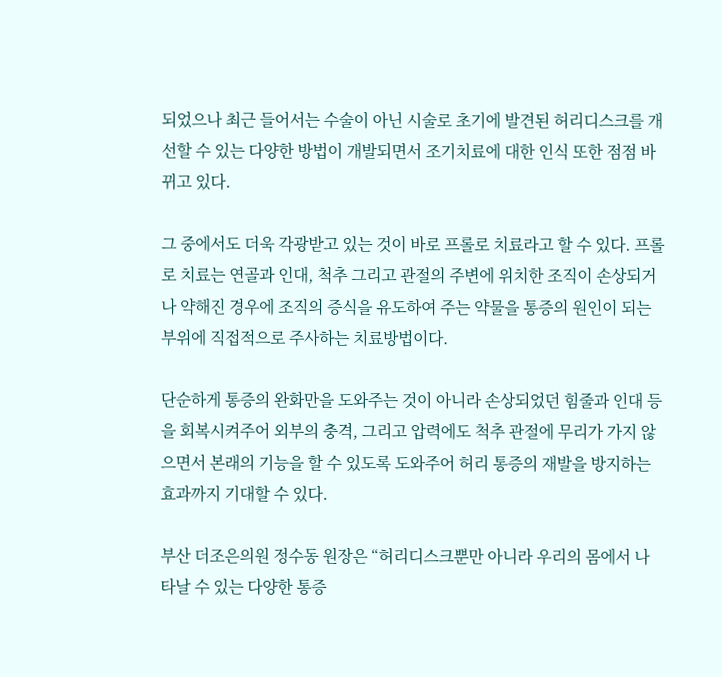되었으나 최근 들어서는 수술이 아닌 시술로 초기에 발견된 허리디스크를 개선할 수 있는 다양한 방법이 개발되면서 조기치료에 대한 인식 또한 점점 바뀌고 있다.

그 중에서도 더욱 각광받고 있는 것이 바로 프롤로 치료라고 할 수 있다. 프롤로 치료는 연골과 인대, 척추 그리고 관절의 주변에 위치한 조직이 손상되거나 약해진 경우에 조직의 증식을 유도하여 주는 약물을 통증의 원인이 되는 부위에 직접적으로 주사하는 치료방법이다.

단순하게 통증의 완화만을 도와주는 것이 아니라 손상되었던 힘줄과 인대 등을 회복시켜주어 외부의 충격, 그리고 압력에도 척추 관절에 무리가 가지 않으면서 본래의 기능을 할 수 있도록 도와주어 허리 통증의 재발을 방지하는 효과까지 기대할 수 있다.

부산 더조은의원 정수동 원장은 “허리디스크뿐만 아니라 우리의 몸에서 나타날 수 있는 다양한 통증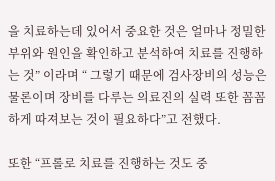을 치료하는데 있어서 중요한 것은 얼마나 정밀한 부위와 원인을 확인하고 분석하여 치료를 진행하는 것” 이라며 “ 그렇기 때문에 검사장비의 성능은 물론이며 장비를 다루는 의료진의 실력 또한 꼼꼼하게 따져보는 것이 필요하다”고 전했다.

또한 “프롤로 치료를 진행하는 것도 중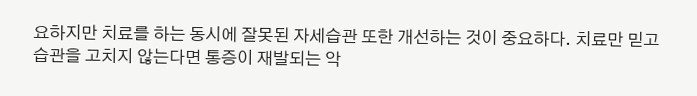요하지만 치료를 하는 동시에 잘못된 자세습관 또한 개선하는 것이 중요하다. 치료만 믿고 습관을 고치지 않는다면 통증이 재발되는 악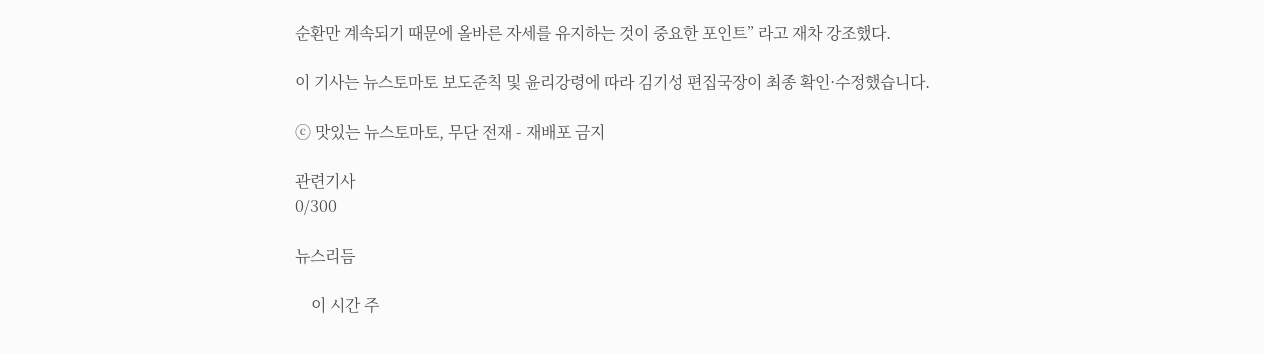순환만 계속되기 때문에 올바른 자세를 유지하는 것이 중요한 포인트” 라고 재차 강조했다.

이 기사는 뉴스토마토 보도준칙 및 윤리강령에 따라 김기성 편집국장이 최종 확인·수정했습니다.

ⓒ 맛있는 뉴스토마토, 무단 전재 - 재배포 금지

관련기사
0/300

뉴스리듬

    이 시간 주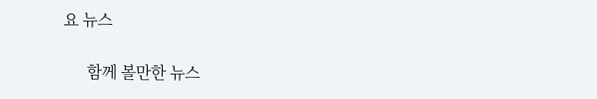요 뉴스

      함께 볼만한 뉴스